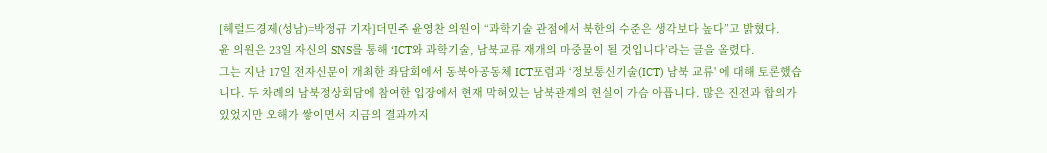[헤럴드경제(성남)=박정규 기자]더민주 윤영찬 의원이 “과학기술 관점에서 북한의 수준은 생각보다 높다”고 밝혔다.
윤 의원은 23일 자신의 SNS를 통해 ‘ICT와 과학기술, 남북교류 재개의 마중물이 될 것입니다’라는 글을 올렸다.
그는 지난 17일 전자신문이 개최한 좌담회에서 동북아공동체 ICT포럼과 ‘정보통신기술(ICT) 남북 교류' 에 대해 토론했습니다. 두 차례의 남북정상회담에 참여한 입장에서 현재 막혀있는 남북관계의 현실이 가슴 아픕니다. 많은 진전과 합의가 있었지만 오해가 쌓이면서 지금의 결과까지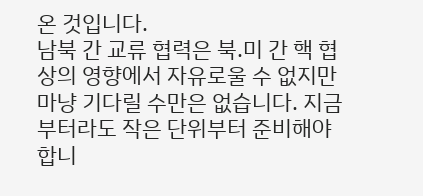온 것입니다.
남북 간 교류 협력은 북.미 간 핵 협상의 영향에서 자유로울 수 없지만 마냥 기다릴 수만은 없습니다. 지금부터라도 작은 단위부터 준비해야 합니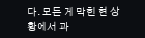다. 모든 게 막힌 현 상황에서 과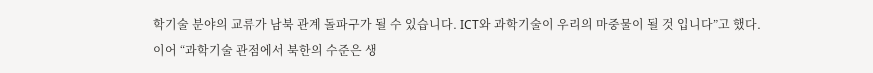학기술 분야의 교류가 남북 관계 돌파구가 될 수 있습니다. ICT와 과학기술이 우리의 마중물이 될 것 입니다”고 했다.
이어 “과학기술 관점에서 북한의 수준은 생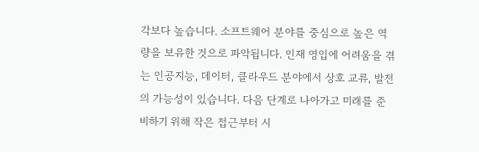각보다 높습니다. 소프트웨어 분야를 중심으로 높은 역량을 보유한 것으로 파악됩니다. 인재 영입에 어려움을 겪는 인공지능, 데이터, 클라우드 분야에서 상호 교류, 발전의 가능성이 있습니다. 다음 단계로 나아가고 미래를 준비하기 위해 작은 접근부터 시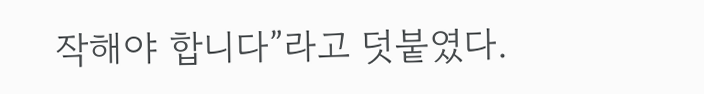작해야 합니다”라고 덧붙였다.